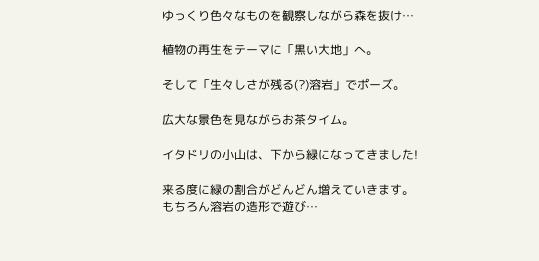ゆっくり色々なものを観察しながら森を抜け…

植物の再生をテーマに「黒い大地」へ。

そして「生々しさが残る(?)溶岩」でポーズ。

広大な景色を見ながらお茶タイム。

イタドリの小山は、下から緑になってきました!

来る度に緑の割合がどんどん増えていきます。
もちろん溶岩の造形で遊び…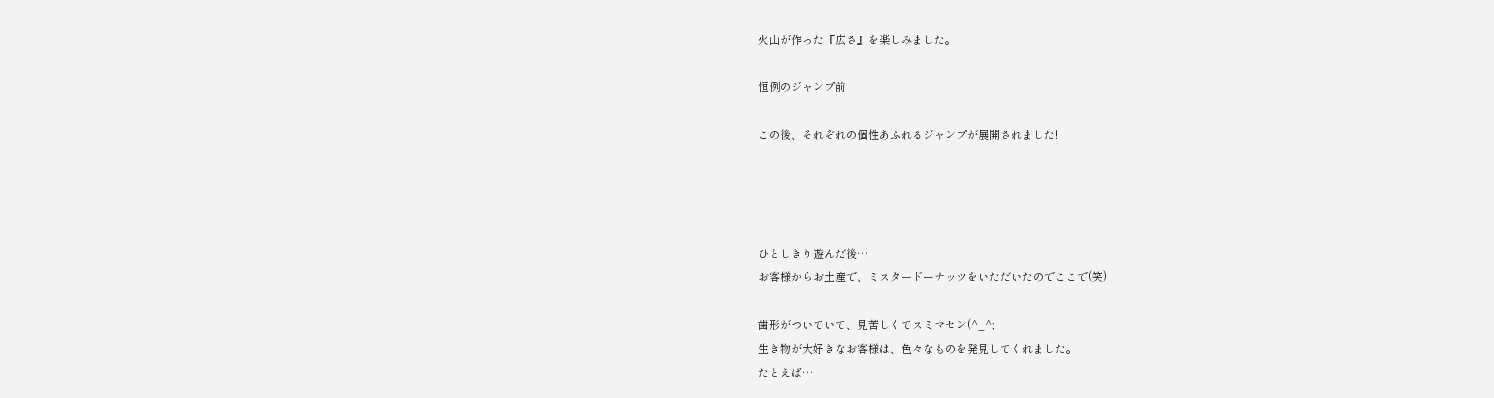火山が作った『広さ』を楽しみました。

恒例のジャンプ前

この後、それぞれの個性あふれるジャンプが展開されました!




ひとしきり遊んだ後…
お客様からお土産で、ミスタードーナッツをいただいたのでここで(笑)

歯形がついていて、見苦しくてスミマセン(^_^;
生き物が大好きなお客様は、色々なものを発見してくれました。
たとえば…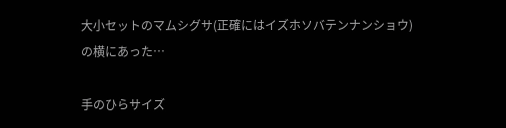大小セットのマムシグサ(正確にはイズホソバテンナンショウ)の横にあった…

手のひらサイズ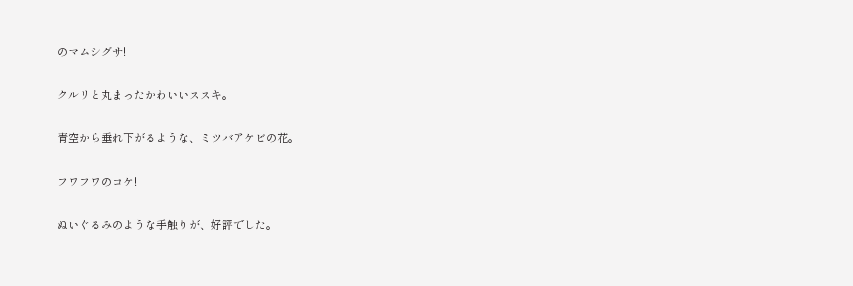のマムシグサ!

クルリと丸まったかわいいススキ。

青空から垂れ下がるような、ミツバアケビの花。

フワフワのコケ!

ぬいぐるみのような手触りが、好評でした。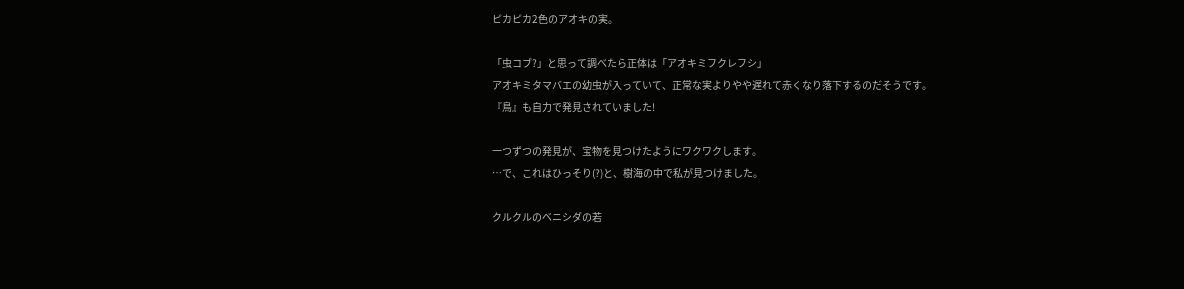ピカピカ2色のアオキの実。

「虫コブ?」と思って調べたら正体は「アオキミフクレフシ」
アオキミタマバエの幼虫が入っていて、正常な実よりやや遅れて赤くなり落下するのだそうです。
『鳥』も自力で発見されていました!

一つずつの発見が、宝物を見つけたようにワクワクします。
…で、これはひっそり(?)と、樹海の中で私が見つけました。

クルクルのベニシダの若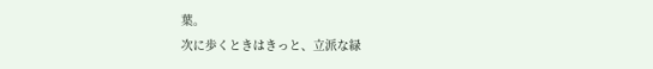葉。
次に歩くときはきっと、立派な緑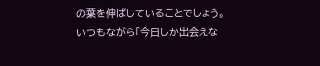の葉を伸ばしていることでしょう。
いつもながら「今日しか出会えな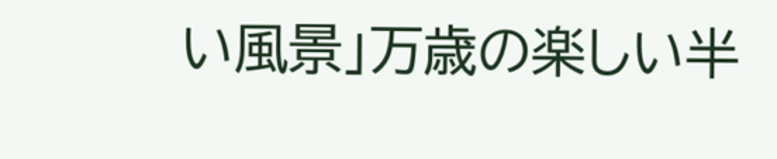い風景」万歳の楽しい半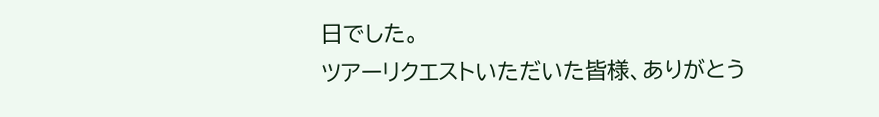日でした。
ツアーリクエストいただいた皆様、ありがとう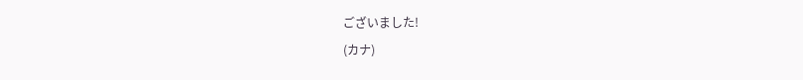ございました!
(カナ)